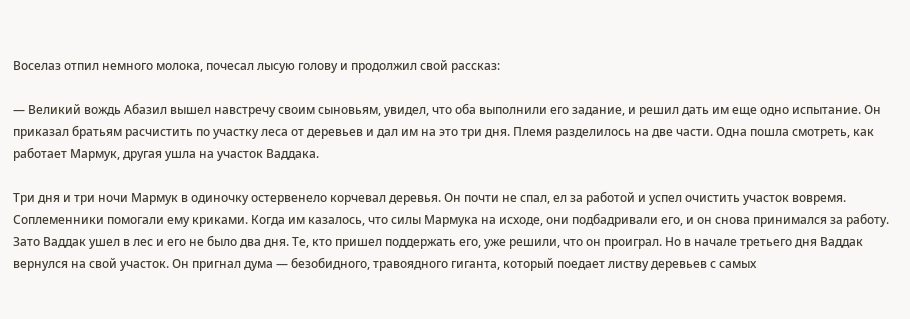Воселаз отпил немного молока, почесал лысую голову и продолжил свой рассказ:

— Великий вождь Абазил вышел навстречу своим сыновьям, увидел, что оба выполнили его задание, и решил дать им еще одно испытание. Он приказал братьям расчистить по участку леса от деревьев и дал им на это три дня. Племя разделилось на две части. Одна пошла смотреть, как работает Мармук, другая ушла на участок Ваддака.

Три дня и три ночи Мармук в одиночку остервенело корчевал деревья. Он почти не спал, ел за работой и успел очистить участок вовремя. Соплеменники помогали ему криками. Когда им казалось, что силы Мармука на исходе, они подбадривали его, и он снова принимался за работу. Зато Ваддак ушел в лес и его не было два дня. Те, кто пришел поддержать его, уже решили, что он проиграл. Но в начале третьего дня Ваддак вернулся на свой участок. Он пригнал дума — безобидного, травоядного гиганта, который поедает листву деревьев с самых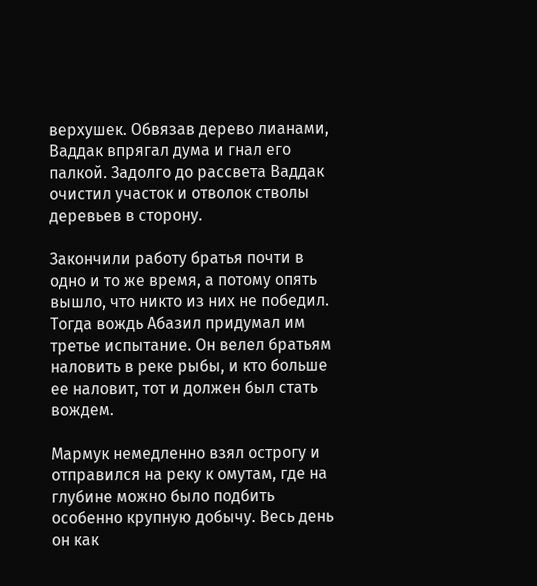верхушек. Обвязав дерево лианами, Ваддак впрягал дума и гнал его палкой. Задолго до рассвета Ваддак очистил участок и отволок стволы деревьев в сторону.

Закончили работу братья почти в одно и то же время, а потому опять вышло, что никто из них не победил. Тогда вождь Абазил придумал им третье испытание. Он велел братьям наловить в реке рыбы, и кто больше ее наловит, тот и должен был стать вождем.

Мармук немедленно взял острогу и отправился на реку к омутам, где на глубине можно было подбить особенно крупную добычу. Весь день он как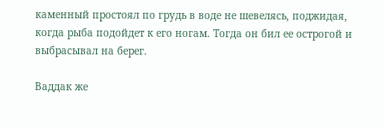каменный простоял по грудь в воде не шевелясь, поджидая, когда рыба подойдет к его ногам. Тогда он бил ее острогой и выбрасывал на берег.

Ваддак же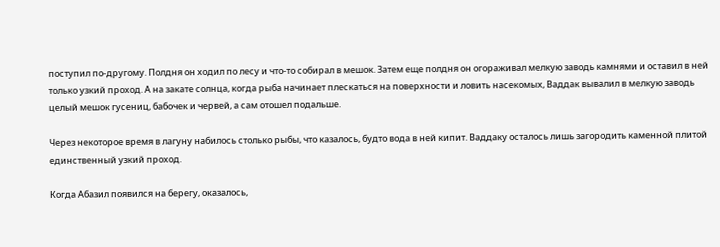поступил по-другому. Полдня он ходил по лесу и что-то собирал в мешок. Затем еще полдня он огораживал мелкую заводь камнями и оставил в ней только узкий проход. А на закате солнца, когда рыба начинает плескаться на поверхности и ловить насекомых, Ваддак вывалил в мелкую заводь целый мешок гусениц, бабочек и червей, а сам отошел подальше.

Через некоторое время в лагуну набилось столько рыбы, что казалось, будто вода в ней кипит. Ваддаку осталось лишь загородить каменной плитой единственный узкий проход.

Когда Абазил появился на берегу, оказалось,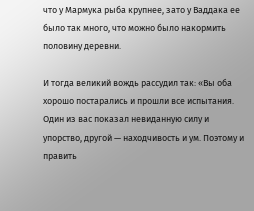что у Мармука рыба крупнее, зато у Ваддака ее было так много, что можно было накормить половину деревни.

И тогда великий вождь рассудил так: «Вы оба хорошо постарались и прошли все испытания. Один из вас показал невиданную силу и упорство, другой — находчивость и ум. Поэтому и править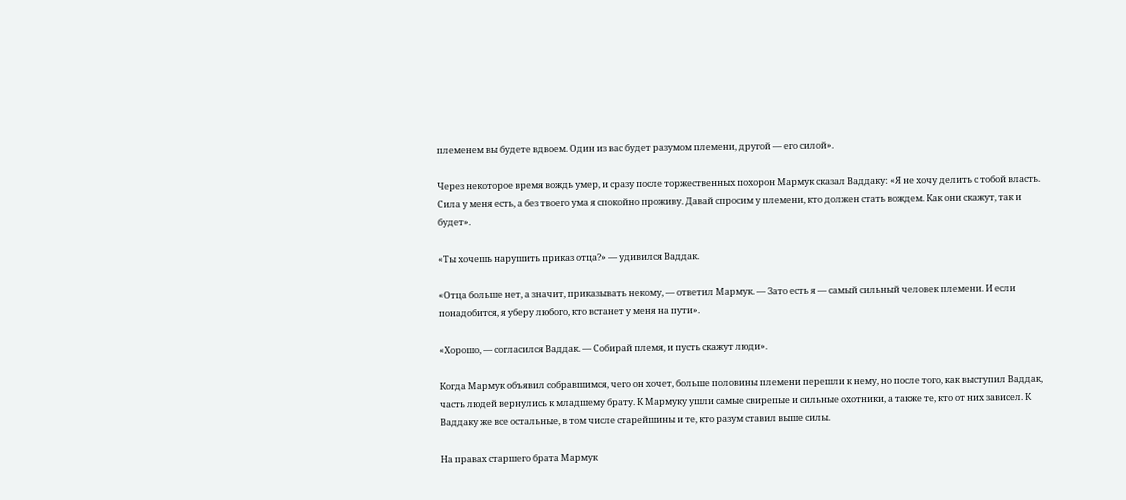племенем вы будете вдвоем. Один из вас будет разумом племени, другой — его силой».

Через некоторое время вождь умер, и сразу после торжественных похорон Мармук сказал Ваддаку: «Я не хочу делить с тобой власть. Сила у меня есть, а без твоего ума я спокойно проживу. Давай спросим у племени, кто должен стать вождем. Как они скажут, так и будет».

«Ты хочешь нарушить приказ отца?» — удивился Ваддак.

«Отца больше нет, а значит, приказывать некому, — ответил Мармук. — Зато есть я — самый сильный человек племени. И если понадобится, я уберу любого, кто встанет у меня на пути».

«Хорошо, — согласился Ваддак. — Собирай племя, и пусть скажут люди».

Когда Мармук объявил собравшимся, чего он хочет, больше половины племени перешли к нему, но после того, как выступил Ваддак, часть людей вернулись к младшему брату. К Мармуку ушли самые свирепые и сильные охотники, а также те, кто от них зависел. К Ваддаку же все остальные, в том числе старейшины и те, кто разум ставил выше силы.

На правах старшего брата Мармук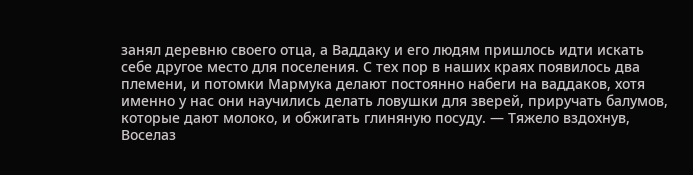занял деревню своего отца, а Ваддаку и его людям пришлось идти искать себе другое место для поселения. С тех пор в наших краях появилось два племени, и потомки Мармука делают постоянно набеги на ваддаков, хотя именно у нас они научились делать ловушки для зверей, приручать балумов, которые дают молоко, и обжигать глиняную посуду. — Тяжело вздохнув, Воселаз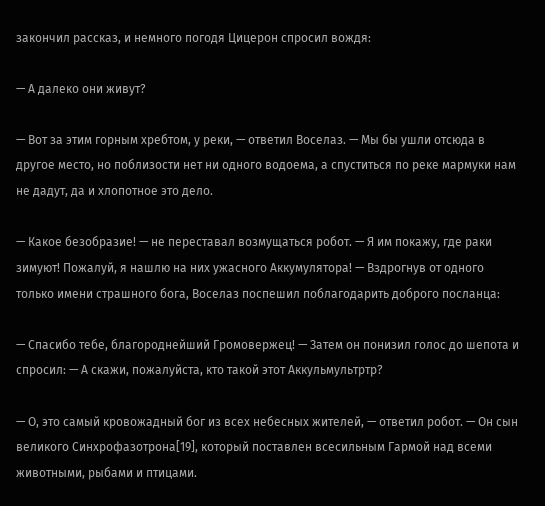закончил рассказ, и немного погодя Цицерон спросил вождя:

— А далеко они живут?

— Вот за этим горным хребтом, у реки, — ответил Воселаз. — Мы бы ушли отсюда в другое место, но поблизости нет ни одного водоема, а спуститься по реке мармуки нам не дадут, да и хлопотное это дело.

— Какое безобразие! — не переставал возмущаться робот. — Я им покажу, где раки зимуют! Пожалуй, я нашлю на них ужасного Аккумулятора! — Вздрогнув от одного только имени страшного бога, Воселаз поспешил поблагодарить доброго посланца:

— Спасибо тебе, благороднейший Громовержец! — Затем он понизил голос до шепота и спросил: — А скажи, пожалуйста, кто такой этот Аккульмультртр?

— О, это самый кровожадный бог из всех небесных жителей, — ответил робот. — Он сын великого Синхрофазотрона[19], который поставлен всесильным Гармой над всеми животными, рыбами и птицами.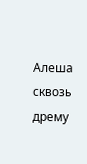Алеша сквозь дрему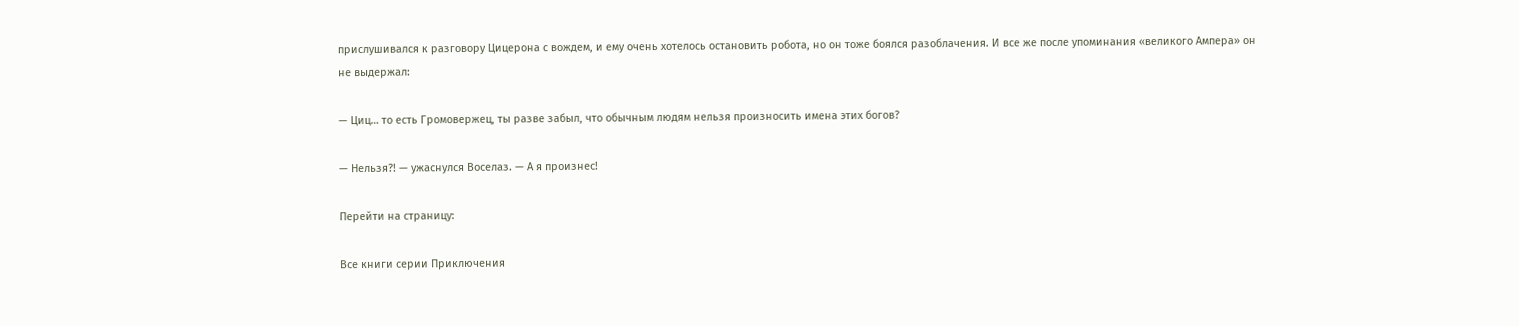прислушивался к разговору Цицерона с вождем, и ему очень хотелось остановить робота, но он тоже боялся разоблачения. И все же после упоминания «великого Ампера» он не выдержал:

— Циц… то есть Громовержец, ты разве забыл, что обычным людям нельзя произносить имена этих богов?

— Нельзя?! — ужаснулся Воселаз. — А я произнес!

Перейти на страницу:

Все книги серии Приключения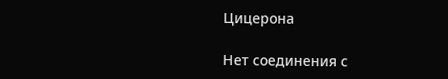Цицерона

Нет соединения с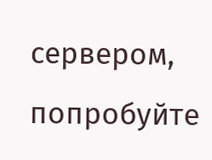сервером, попробуйте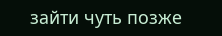зайти чуть позже